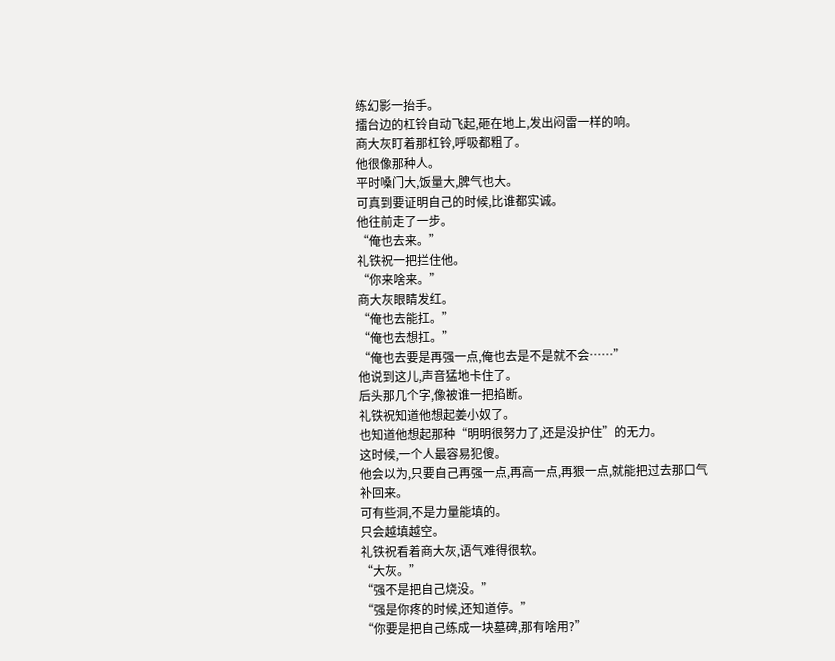练幻影一抬手。
擂台边的杠铃自动飞起,砸在地上,发出闷雷一样的响。
商大灰盯着那杠铃,呼吸都粗了。
他很像那种人。
平时嗓门大,饭量大,脾气也大。
可真到要证明自己的时候,比谁都实诚。
他往前走了一步。
“俺也去来。”
礼铁祝一把拦住他。
“你来啥来。”
商大灰眼睛发红。
“俺也去能扛。”
“俺也去想扛。”
“俺也去要是再强一点,俺也去是不是就不会……”
他说到这儿,声音猛地卡住了。
后头那几个字,像被谁一把掐断。
礼铁祝知道他想起姜小奴了。
也知道他想起那种“明明很努力了,还是没护住”的无力。
这时候,一个人最容易犯傻。
他会以为,只要自己再强一点,再高一点,再狠一点,就能把过去那口气补回来。
可有些洞,不是力量能填的。
只会越填越空。
礼铁祝看着商大灰,语气难得很软。
“大灰。”
“强不是把自己烧没。”
“强是你疼的时候,还知道停。”
“你要是把自己练成一块墓碑,那有啥用?”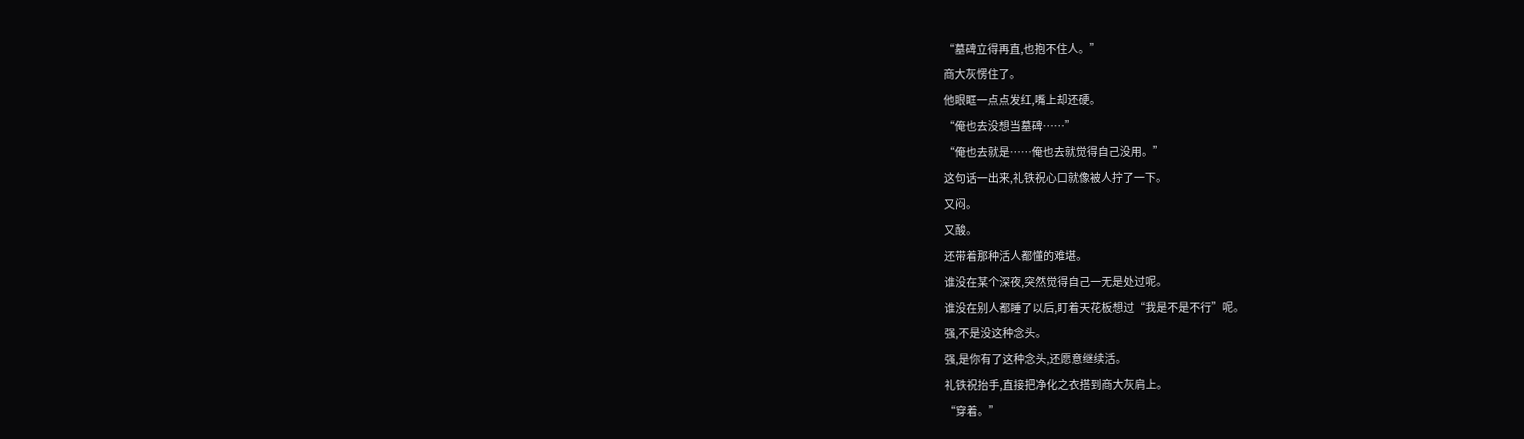“墓碑立得再直,也抱不住人。”
商大灰愣住了。
他眼眶一点点发红,嘴上却还硬。
“俺也去没想当墓碑……”
“俺也去就是……俺也去就觉得自己没用。”
这句话一出来,礼铁祝心口就像被人拧了一下。
又闷。
又酸。
还带着那种活人都懂的难堪。
谁没在某个深夜,突然觉得自己一无是处过呢。
谁没在别人都睡了以后,盯着天花板想过“我是不是不行”呢。
强,不是没这种念头。
强,是你有了这种念头,还愿意继续活。
礼铁祝抬手,直接把净化之衣搭到商大灰肩上。
“穿着。”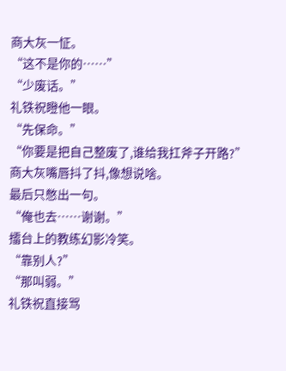商大灰一怔。
“这不是你的……”
“少废话。”
礼铁祝瞪他一眼。
“先保命。”
“你要是把自己整废了,谁给我扛斧子开路?”
商大灰嘴唇抖了抖,像想说啥。
最后只憋出一句。
“俺也去……谢谢。”
擂台上的教练幻影冷笑。
“靠别人?”
“那叫弱。”
礼铁祝直接骂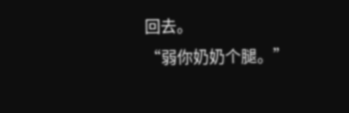回去。
“弱你奶奶个腿。”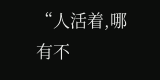“人活着,哪有不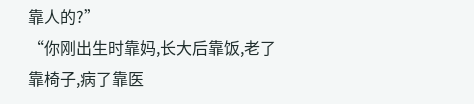靠人的?”
“你刚出生时靠妈,长大后靠饭,老了靠椅子,病了靠医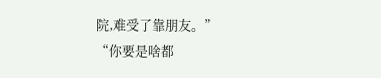院,难受了靠朋友。”
“你要是啥都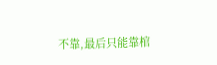不靠,最后只能靠棺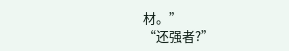材。”
“还强者?”